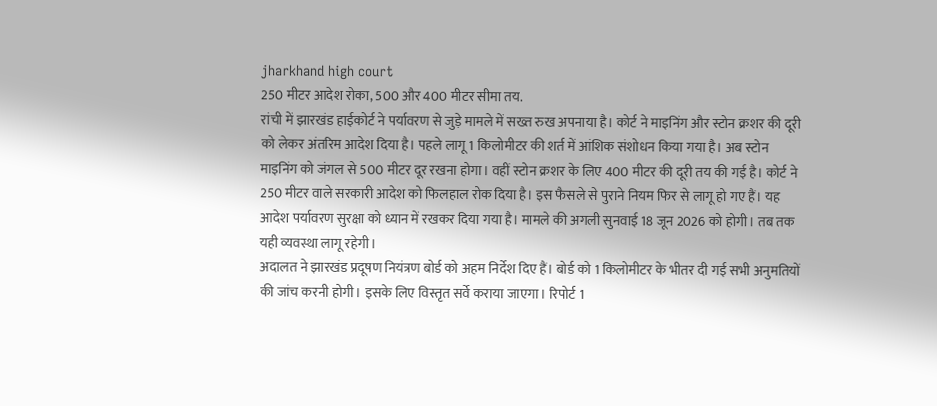jharkhand high court
250 मीटर आदेश रोका, 500 और 400 मीटर सीमा तय.
रांची में झारखंड हाईकोर्ट ने पर्यावरण से जुड़े मामले में सख्त रुख अपनाया है। कोर्ट ने माइनिंग और स्टोन क्रशर की दूरी को लेकर अंतरिम आदेश दिया है। पहले लागू 1 किलोमीटर की शर्त में आंशिक संशोधन किया गया है। अब स्टोन माइनिंग को जंगल से 500 मीटर दूर रखना होगा। वहीं स्टोन क्रशर के लिए 400 मीटर की दूरी तय की गई है। कोर्ट ने 250 मीटर वाले सरकारी आदेश को फिलहाल रोक दिया है। इस फैसले से पुराने नियम फिर से लागू हो गए हैं। यह आदेश पर्यावरण सुरक्षा को ध्यान में रखकर दिया गया है। मामले की अगली सुनवाई 18 जून 2026 को होगी। तब तक यही व्यवस्था लागू रहेगी।
अदालत ने झारखंड प्रदूषण नियंत्रण बोर्ड को अहम निर्देश दिए हैं। बोर्ड को 1 किलोमीटर के भीतर दी गई सभी अनुमतियों की जांच करनी होगी। इसके लिए विस्तृत सर्वे कराया जाएगा। रिपोर्ट 1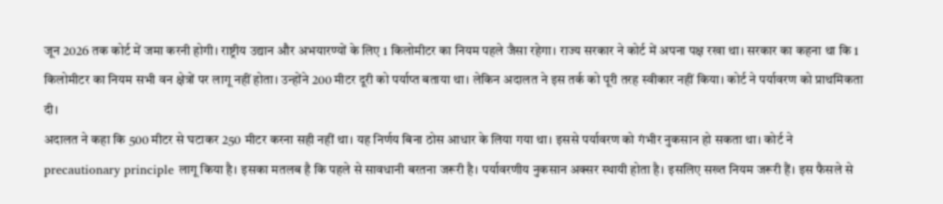जून 2026 तक कोर्ट में जमा करनी होगी। राष्ट्रीय उद्यान और अभयारण्यों के लिए 1 किलोमीटर का नियम पहले जैसा रहेगा। राज्य सरकार ने कोर्ट में अपना पक्ष रखा था। सरकार का कहना था कि 1 किलोमीटर का नियम सभी वन क्षेत्रों पर लागू नहीं होता। उन्होंने 200 मीटर दूरी को पर्याप्त बताया था। लेकिन अदालत ने इस तर्क को पूरी तरह स्वीकार नहीं किया। कोर्ट ने पर्यावरण को प्राथमिकता दी।
अदालत ने कहा कि 500 मीटर से घटाकर 250 मीटर करना सही नहीं था। यह निर्णय बिना ठोस आधार के लिया गया था। इससे पर्यावरण को गंभीर नुकसान हो सकता था। कोर्ट ने precautionary principle लागू किया है। इसका मतलब है कि पहले से सावधानी बरतना जरूरी है। पर्यावरणीय नुकसान अक्सर स्थायी होता है। इसलिए सख्त नियम जरूरी हैं। इस फैसले से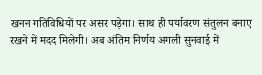खनन गतिविधियों पर असर पड़ेगा। साथ ही पर्यावरण संतुलन बनाए रखने में मदद मिलेगी। अब अंतिम निर्णय अगली सुनवाई में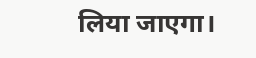लिया जाएगा।